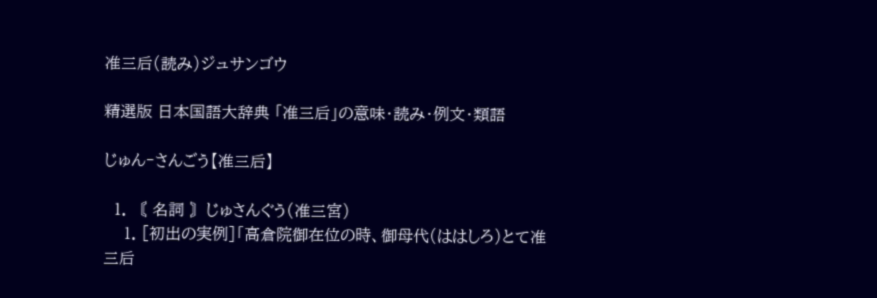准三后(読み)ジュサンゴウ

精選版 日本国語大辞典 「准三后」の意味・読み・例文・類語

じゅん‐さんごう【准三后】

  1. 〘 名詞 〙じゅさんぐう(准三宮)
    1. [初出の実例]「高倉院御在位の時、御母代(ははしろ)とて准三后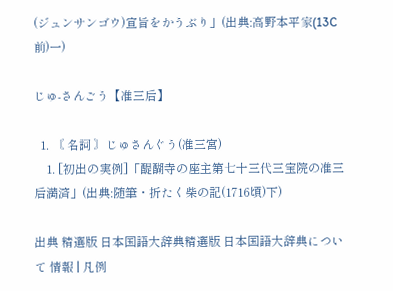(ジュンサンゴウ)宣旨をかうぶり」(出典:高野本平家(13C前)一)

じゅ‐さんごう【准三后】

  1. 〘 名詞 〙じゅさんぐう(准三宮)
    1. [初出の実例]「醍醐寺の座主第七十三代三宝院の准三后満済」(出典:随筆・折たく柴の記(1716頃)下)

出典 精選版 日本国語大辞典精選版 日本国語大辞典について 情報 | 凡例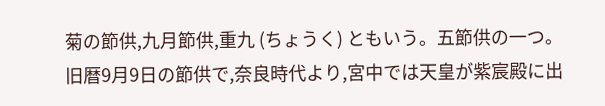菊の節供,九月節供,重九 (ちょうく) ともいう。五節供の一つ。旧暦9月9日の節供で,奈良時代より,宮中では天皇が紫宸殿に出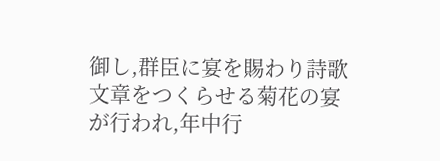御し,群臣に宴を賜わり詩歌文章をつくらせる菊花の宴が行われ,年中行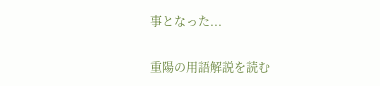事となった...

重陽の用語解説を読む